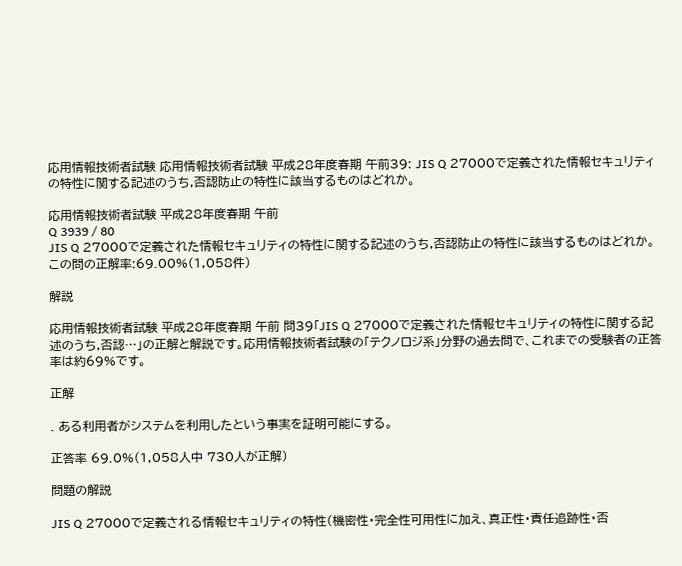応用情報技術者試験 応用情報技術者試験 平成28年度春期 午前39: JIS Q 27000で定義された情報セキュリティの特性に関する記述のうち,否認防止の特性に該当するものはどれか。

応用情報技術者試験 平成28年度春期 午前
Q 3939 / 80
JIS Q 27000で定義された情報セキュリティの特性に関する記述のうち,否認防止の特性に該当するものはどれか。
この問の正解率:69.00%(1,058件)

解説

応用情報技術者試験 平成28年度春期 午前 問39「JIS Q 27000で定義された情報セキュリティの特性に関する記述のうち,否認…」の正解と解説です。応用情報技術者試験の「テクノロジ系」分野の過去問で、これまでの受験者の正答率は約69%です。

正解

. ある利用者がシステムを利用したという事実を証明可能にする。

正答率 69.0%(1,058人中 730人が正解)

問題の解説

JIS Q 27000で定義される情報セキュリティの特性(機密性・完全性可用性に加え、真正性・責任追跡性・否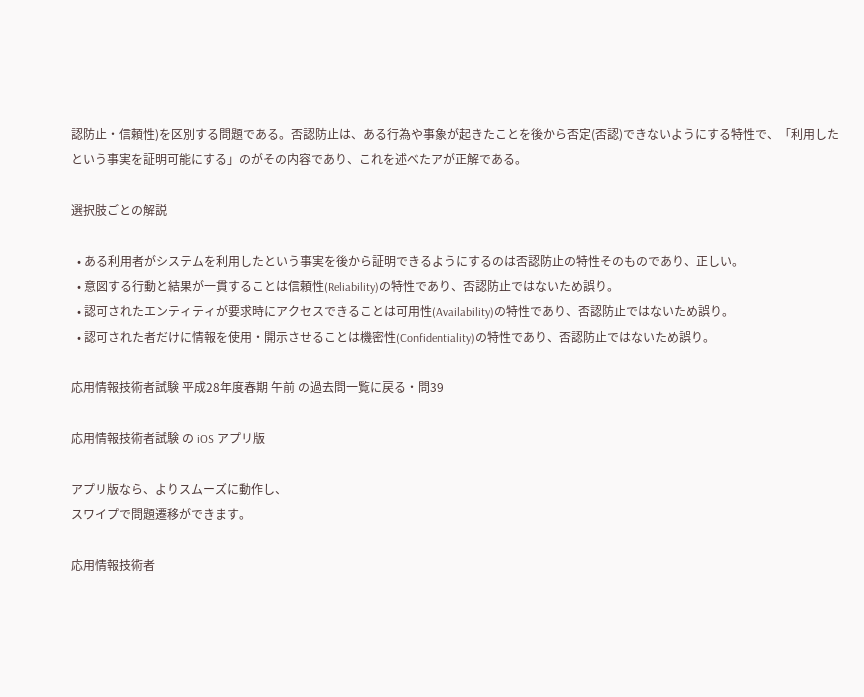認防止・信頼性)を区別する問題である。否認防止は、ある行為や事象が起きたことを後から否定(否認)できないようにする特性で、「利用したという事実を証明可能にする」のがその内容であり、これを述べたアが正解である。

選択肢ごとの解説

  • ある利用者がシステムを利用したという事実を後から証明できるようにするのは否認防止の特性そのものであり、正しい。
  • 意図する行動と結果が一貫することは信頼性(Reliability)の特性であり、否認防止ではないため誤り。
  • 認可されたエンティティが要求時にアクセスできることは可用性(Availability)の特性であり、否認防止ではないため誤り。
  • 認可された者だけに情報を使用・開示させることは機密性(Confidentiality)の特性であり、否認防止ではないため誤り。

応用情報技術者試験 平成28年度春期 午前 の過去問一覧に戻る・問39

応用情報技術者試験 の iOS アプリ版

アプリ版なら、よりスムーズに動作し、
スワイプで問題遷移ができます。

応用情報技術者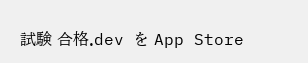試験 合格.dev を App Store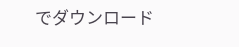でダウンロード